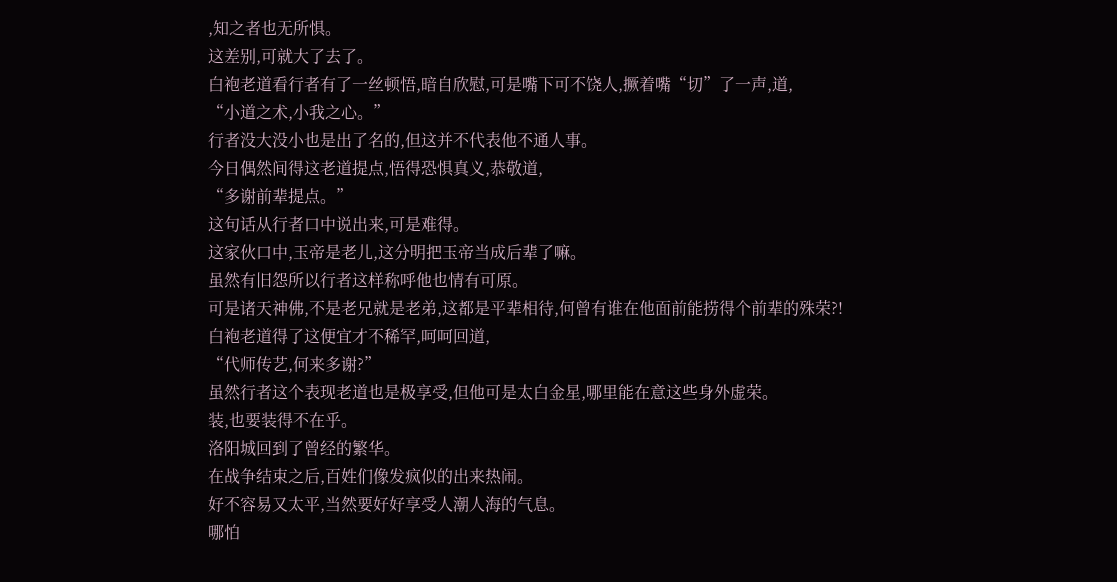,知之者也无所惧。
这差别,可就大了去了。
白袍老道看行者有了一丝顿悟,暗自欣慰,可是嘴下可不饶人,撅着嘴“切”了一声,道,
“小道之术,小我之心。”
行者没大没小也是出了名的,但这并不代表他不通人事。
今日偶然间得这老道提点,悟得恐惧真义,恭敬道,
“多谢前辈提点。”
这句话从行者口中说出来,可是难得。
这家伙口中,玉帝是老儿,这分明把玉帝当成后辈了嘛。
虽然有旧怨所以行者这样称呼他也情有可原。
可是诸天神佛,不是老兄就是老弟,这都是平辈相待,何曾有谁在他面前能捞得个前辈的殊荣?!
白袍老道得了这便宜才不稀罕,呵呵回道,
“代师传艺,何来多谢?”
虽然行者这个表现老道也是极享受,但他可是太白金星,哪里能在意这些身外虚荣。
装,也要装得不在乎。
洛阳城回到了曾经的繁华。
在战争结束之后,百姓们像发疯似的出来热闹。
好不容易又太平,当然要好好享受人潮人海的气息。
哪怕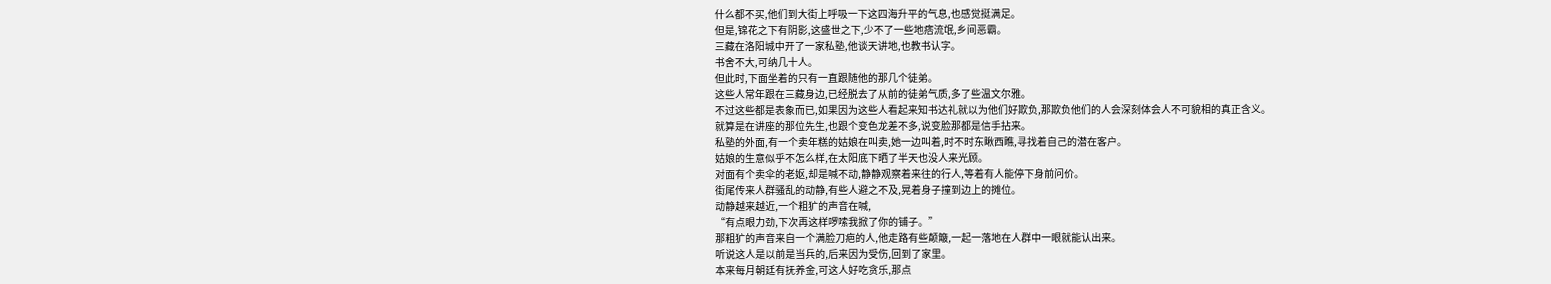什么都不买,他们到大街上呼吸一下这四海升平的气息,也感觉挺满足。
但是,锦花之下有阴影,这盛世之下,少不了一些地痞流氓,乡间恶霸。
三藏在洛阳城中开了一家私塾,他谈天讲地,也教书认字。
书舍不大,可纳几十人。
但此时,下面坐着的只有一直跟随他的那几个徒弟。
这些人常年跟在三藏身边,已经脱去了从前的徒弟气质,多了些温文尔雅。
不过这些都是表象而已,如果因为这些人看起来知书达礼就以为他们好欺负,那欺负他们的人会深刻体会人不可貌相的真正含义。
就算是在讲座的那位先生,也跟个变色龙差不多,说变脸那都是信手拈来。
私塾的外面,有一个卖年糕的姑娘在叫卖,她一边叫着,时不时东瞅西瞧,寻找着自己的潜在客户。
姑娘的生意似乎不怎么样,在太阳底下晒了半天也没人来光顾。
对面有个卖伞的老妪,却是喊不动,静静观察着来往的行人,等着有人能停下身前问价。
街尾传来人群骚乱的动静,有些人避之不及,晃着身子撞到边上的摊位。
动静越来越近,一个粗犷的声音在喊,
“有点眼力劲,下次再这样啰嗦我掀了你的铺子。”
那粗犷的声音来自一个满脸刀疤的人,他走路有些颠簸,一起一落地在人群中一眼就能认出来。
听说这人是以前是当兵的,后来因为受伤,回到了家里。
本来每月朝廷有抚养金,可这人好吃贪乐,那点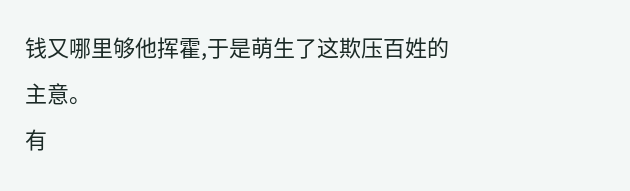钱又哪里够他挥霍,于是萌生了这欺压百姓的主意。
有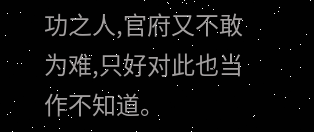功之人,官府又不敢为难,只好对此也当作不知道。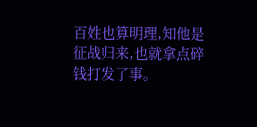百姓也算明理,知他是征战归来,也就拿点碎钱打发了事。